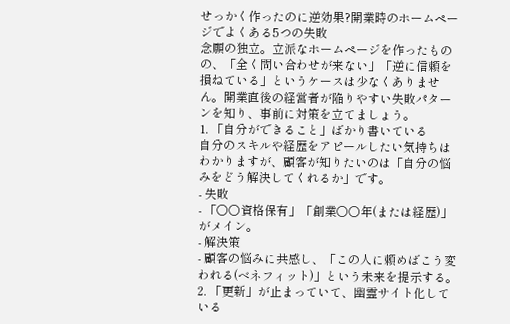せっかく作ったのに逆効果?開業時のホームページでよくある5つの失敗
念願の独立。立派なホームページを作ったものの、「全く問い合わせが来ない」「逆に信頼を損ねている」というケースは少なくありません。開業直後の経営者が陥りやすい失敗パターンを知り、事前に対策を立てましょう。
1. 「自分ができること」ばかり書いている
自分のスキルや経歴をアピールしたい気持ちはわかりますが、顧客が知りたいのは「自分の悩みをどう解決してくれるか」です。
- 失敗
- 「〇〇資格保有」「創業〇〇年(または経歴)」がメイン。
- 解決策
- 顧客の悩みに共感し、「この人に頼めばこう変われる(ベネフィット)」という未来を提示する。
2. 「更新」が止まっていて、幽霊サイト化している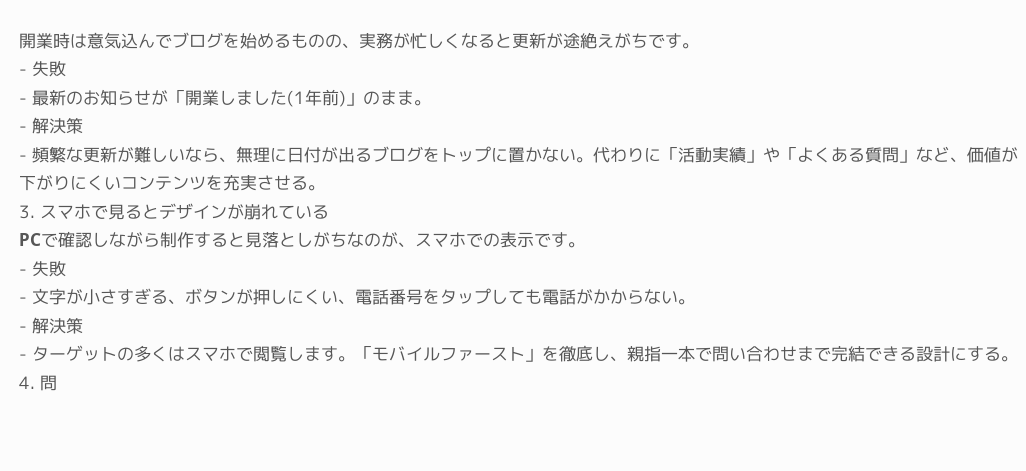開業時は意気込んでブログを始めるものの、実務が忙しくなると更新が途絶えがちです。
- 失敗
- 最新のお知らせが「開業しました(1年前)」のまま。
- 解決策
- 頻繁な更新が難しいなら、無理に日付が出るブログをトップに置かない。代わりに「活動実績」や「よくある質問」など、価値が下がりにくいコンテンツを充実させる。
3. スマホで見るとデザインが崩れている
PCで確認しながら制作すると見落としがちなのが、スマホでの表示です。
- 失敗
- 文字が小さすぎる、ボタンが押しにくい、電話番号をタップしても電話がかからない。
- 解決策
- ターゲットの多くはスマホで閲覧します。「モバイルファースト」を徹底し、親指一本で問い合わせまで完結できる設計にする。
4. 問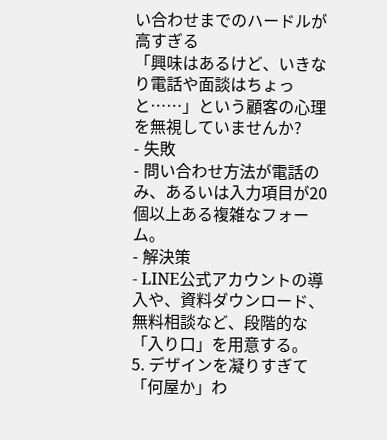い合わせまでのハードルが高すぎる
「興味はあるけど、いきなり電話や面談はちょっと……」という顧客の心理を無視していませんか?
- 失敗
- 問い合わせ方法が電話のみ、あるいは入力項目が20個以上ある複雑なフォーム。
- 解決策
- LINE公式アカウントの導入や、資料ダウンロード、無料相談など、段階的な「入り口」を用意する。
5. デザインを凝りすぎて「何屋か」わ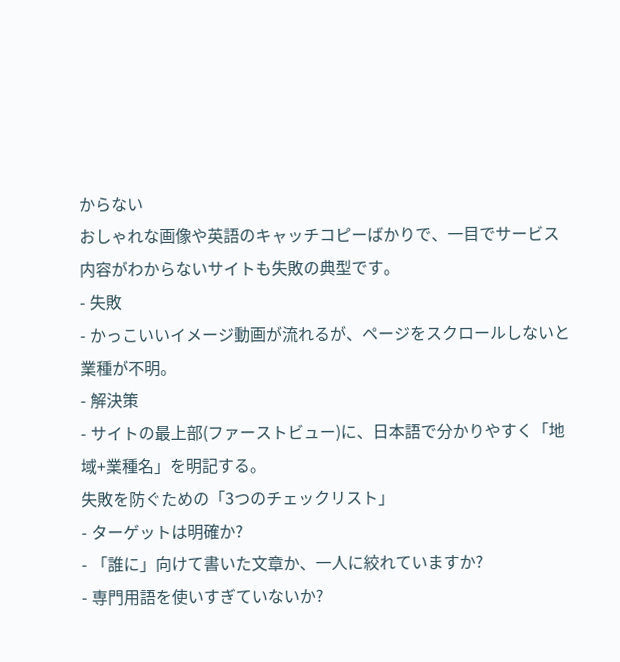からない
おしゃれな画像や英語のキャッチコピーばかりで、一目でサービス内容がわからないサイトも失敗の典型です。
- 失敗
- かっこいいイメージ動画が流れるが、ページをスクロールしないと業種が不明。
- 解決策
- サイトの最上部(ファーストビュー)に、日本語で分かりやすく「地域+業種名」を明記する。
失敗を防ぐための「3つのチェックリスト」
- ターゲットは明確か?
- 「誰に」向けて書いた文章か、一人に絞れていますか?
- 専門用語を使いすぎていないか?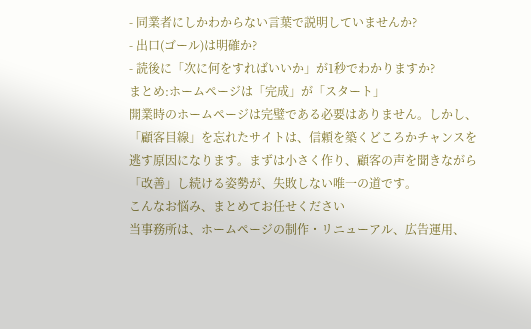- 同業者にしかわからない言葉で説明していませんか?
- 出口(ゴール)は明確か?
- 読後に「次に何をすればいいか」が1秒でわかりますか?
まとめ:ホームページは「完成」が「スタート」
開業時のホームページは完璧である必要はありません。しかし、「顧客目線」を忘れたサイトは、信頼を築くどころかチャンスを逃す原因になります。まずは小さく作り、顧客の声を聞きながら「改善」し続ける姿勢が、失敗しない唯一の道です。
こんなお悩み、まとめてお任せください
当事務所は、ホームページの制作・リニューアル、広告運用、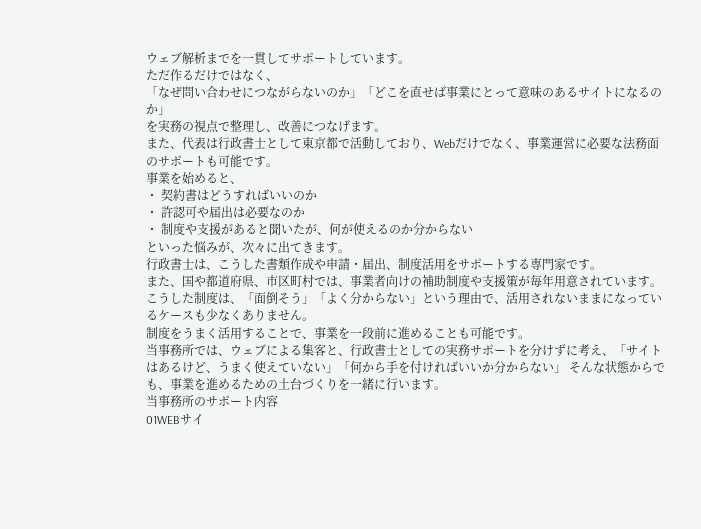ウェブ解析までを一貫してサポートしています。
ただ作るだけではなく、
「なぜ問い合わせにつながらないのか」「どこを直せば事業にとって意味のあるサイトになるのか」
を実務の視点で整理し、改善につなげます。
また、代表は行政書士として東京都で活動しており、Webだけでなく、事業運営に必要な法務面のサポートも可能です。
事業を始めると、
・ 契約書はどうすればいいのか
・ 許認可や届出は必要なのか
・ 制度や支援があると聞いたが、何が使えるのか分からない
といった悩みが、次々に出てきます。
行政書士は、こうした書類作成や申請・届出、制度活用をサポートする専門家です。
また、国や都道府県、市区町村では、事業者向けの補助制度や支援策が毎年用意されています。
こうした制度は、「面倒そう」「よく分からない」という理由で、活用されないままになっているケースも少なくありません。
制度をうまく活用することで、事業を一段前に進めることも可能です。
当事務所では、ウェブによる集客と、行政書士としての実務サポートを分けずに考え、「サイトはあるけど、うまく使えていない」「何から手を付ければいいか分からない」 そんな状態からでも、事業を進めるための土台づくりを一緒に行います。
当事務所のサポート内容
01WEBサイ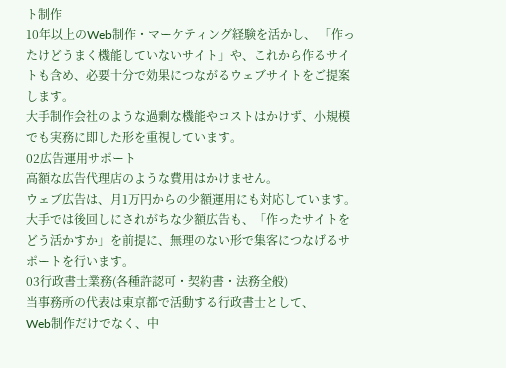ト制作
10年以上のWeb制作・マーケティング経験を活かし、 「作ったけどうまく機能していないサイト」や、これから作るサイトも含め、必要十分で効果につながるウェブサイトをご提案します。
大手制作会社のような過剰な機能やコストはかけず、小規模でも実務に即した形を重視しています。
02広告運用サポート
高額な広告代理店のような費用はかけません。
ウェブ広告は、月1万円からの少額運用にも対応しています。
大手では後回しにされがちな少額広告も、「作ったサイトをどう活かすか」を前提に、無理のない形で集客につなげるサポートを行います。
03行政書士業務(各種許認可・契約書・法務全般)
当事務所の代表は東京都で活動する行政書士として、
Web制作だけでなく、中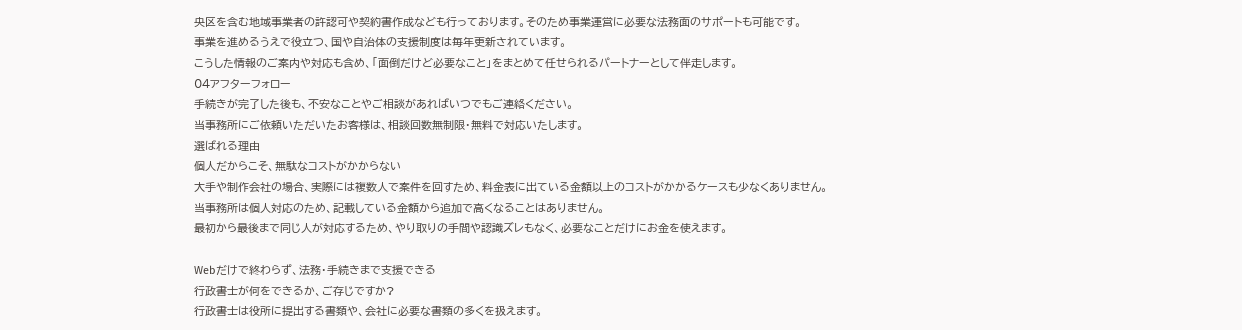央区を含む地域事業者の許認可や契約書作成なども行っております。そのため事業運営に必要な法務面のサポートも可能です。
事業を進めるうえで役立つ、国や自治体の支援制度は毎年更新されています。
こうした情報のご案内や対応も含め、「面倒だけど必要なこと」をまとめて任せられるパートナーとして伴走します。
04アフターフォロー
手続きが完了した後も、不安なことやご相談があればいつでもご連絡ください。
当事務所にご依頼いただいたお客様は、相談回数無制限・無料で対応いたします。
選ばれる理由
個人だからこそ、無駄なコストがかからない
大手や制作会社の場合、実際には複数人で案件を回すため、料金表に出ている金額以上のコストがかかるケースも少なくありません。
当事務所は個人対応のため、記載している金額から追加で高くなることはありません。
最初から最後まで同じ人が対応するため、やり取りの手間や認識ズレもなく、必要なことだけにお金を使えます。

Webだけで終わらず、法務・手続きまで支援できる
行政書士が何をできるか、ご存じですか?
行政書士は役所に提出する書類や、会社に必要な書類の多くを扱えます。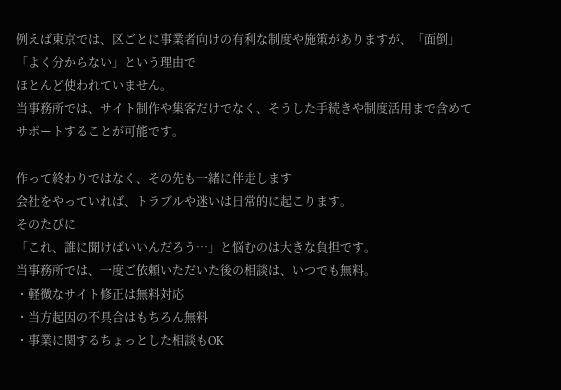例えば東京では、区ごとに事業者向けの有利な制度や施策がありますが、「面倒」「よく分からない」という理由で
ほとんど使われていません。
当事務所では、サイト制作や集客だけでなく、そうした手続きや制度活用まで含めてサポートすることが可能です。

作って終わりではなく、その先も一緒に伴走します
会社をやっていれば、トラブルや迷いは日常的に起こります。
そのたびに
「これ、誰に聞けばいいんだろう…」と悩むのは大きな負担です。
当事務所では、一度ご依頼いただいた後の相談は、いつでも無料。
・軽微なサイト修正は無料対応
・当方起因の不具合はもちろん無料
・事業に関するちょっとした相談もOK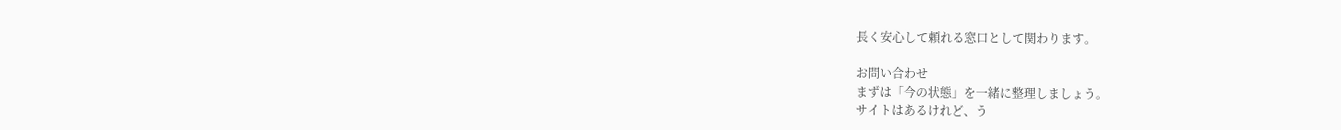長く安心して頼れる窓口として関わります。

お問い合わせ
まずは「今の状態」を一緒に整理しましょう。
サイトはあるけれど、う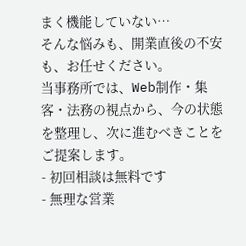まく機能していない…
そんな悩みも、開業直後の不安も、お任せください。
当事務所では、Web制作・集客・法務の視点から、今の状態を整理し、次に進むべきことをご提案します。
- 初回相談は無料です
- 無理な営業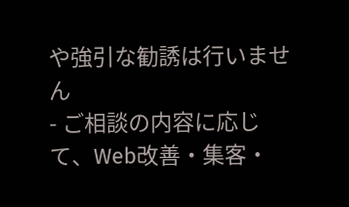や強引な勧誘は行いません
- ご相談の内容に応じて、Web改善・集客・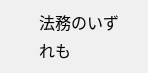法務のいずれも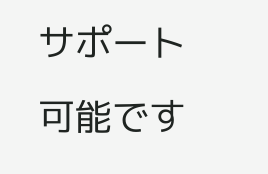サポート可能です